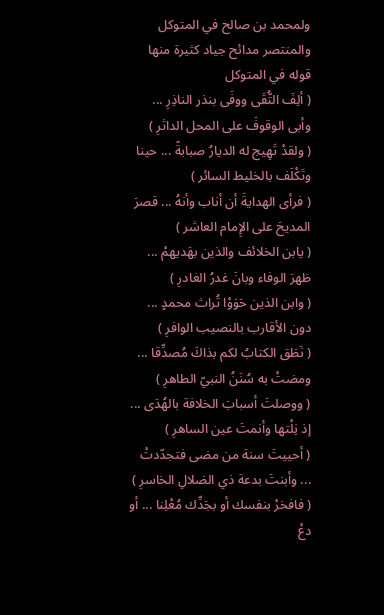ولمحمد بن صالح في المتوكل والمنتصر مدائح جياد كثيرة منها قوله في المتوكل
( ألِفَ التُّقَى ووفَى بنذر الناذِرِ ... وأبى الوقوفَ على المحل الداثرِ )
( ولقدْ تَهِيج له الديارُ صبابةً ... حينا وتَكْلَف بالخليط السائر )
( فرأى الهدايةَ أن أناب وأنهُ ... قصرَ المديحَ على الإِمام العاشر )
( يابن الخلائف والذين بهَديهمْ ... ظهرَ الوفاء وبانَ غدرُ الغادرِ )
( وابن الذين حَوَوْا تُراث محمدٍ ... دون الأقارب بالنصيب الوافرِ )
( نَطَق الكتابُ لكم بذاكَ مُصدِّقا ... ومضتْ به سُنَنُ النبيّ الطاهرِ )
( ووصلتَ أسبابَ الخلافة بالهُدَى ... إذ نِلْتها وأنمتَ عين الساهرِ )
( أحييتَ سنة من مضى فتجدّدتْ ... وأبنتَ بدعة ذي الضلالِ الخاسرِ )
( فافخرْ بنفسك أو بجَدِّك مُعْلِنا ... أو دعْ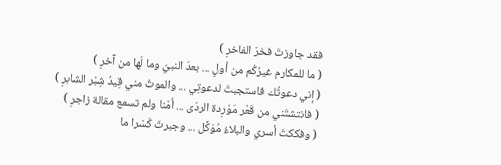فقد جاوزتَ فخرَ الفاخرِ )
( ما للمكارم غيرُكُم من أولٍ ... بعدَ النبيّ وما لَها من آخرِ )
( إني دعوتُك فاستجبتَ لدعوتِي ... والموتُ مني قِيدُ شِبْر الشابرِ )
( فانتشتَني من قَعْر مَوْرِدة الردَى ... أمْنا ولم تسمع مقالة زاجرِ )
( وفككتَ أسري والبلاءُ مُوَكَّل ... وجبرتَ كَسْرا ما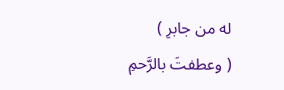له من جابرِ )
( وعطفتَ بالرَّحمِ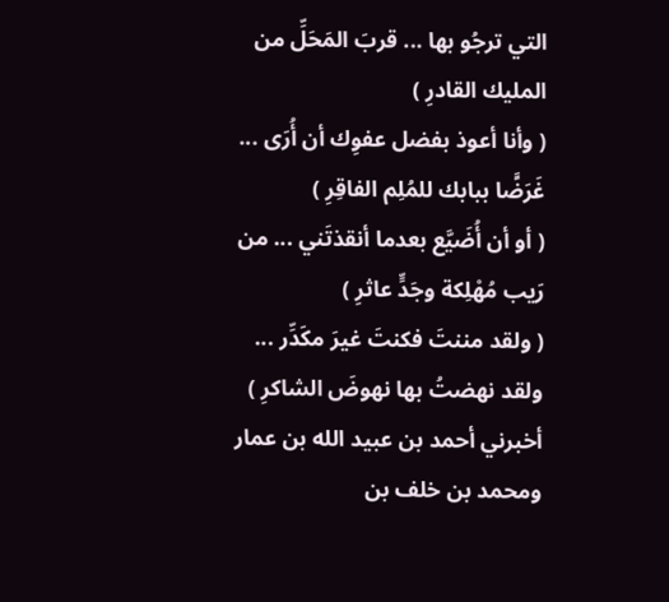التي ترجُو بها ... قربَ المَحَلِّ من المليك القادرِ )
( وأنا أعوذ بفضل عفوِك أن أُرَى ... غَرَضًَا ببابك للمُلِم الفاقِرِ )
( أو أن أُضَيَّع بعدما أنقذتَني ... من رَيب مُهْلِكة وجَدٍّ عاثرِ )
( ولقد مننتَ فكنتَ غيرَ مكَدِّر ... ولقد نهضتُ بها نهوضَ الشاكرِ )
أخبرني أحمد بن عبيد الله بن عمار ومحمد بن خلف بن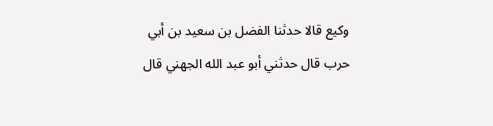وكيع قالا حدثنا الفضل بن سعيد بن أبي حرب قال حدثني أبو عبد الله الجهني قال